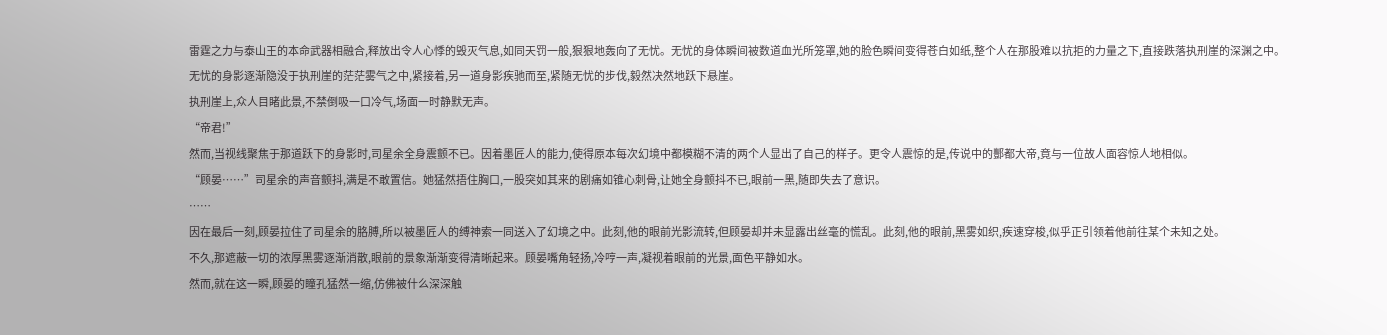雷霆之力与泰山王的本命武器相融合,释放出令人心悸的毁灭气息,如同天罚一般,狠狠地轰向了无忧。无忧的身体瞬间被数道血光所笼罩,她的脸色瞬间变得苍白如纸,整个人在那股难以抗拒的力量之下,直接跌落执刑崖的深渊之中。
无忧的身影逐渐隐没于执刑崖的茫茫雾气之中,紧接着,另一道身影疾驰而至,紧随无忧的步伐,毅然决然地跃下悬崖。
执刑崖上,众人目睹此景,不禁倒吸一口冷气,场面一时静默无声。
“帝君!”
然而,当视线聚焦于那道跃下的身影时,司星余全身震颤不已。因着墨匠人的能力,使得原本每次幻境中都模糊不清的两个人显出了自己的样子。更令人震惊的是,传说中的酆都大帝,竟与一位故人面容惊人地相似。
“顾晏……”司星余的声音颤抖,满是不敢置信。她猛然捂住胸口,一股突如其来的剧痛如锥心刺骨,让她全身颤抖不已,眼前一黑,随即失去了意识。
……
因在最后一刻,顾晏拉住了司星余的胳膊,所以被墨匠人的缚神索一同送入了幻境之中。此刻,他的眼前光影流转,但顾晏却并未显露出丝毫的慌乱。此刻,他的眼前,黑雾如织,疾速穿梭,似乎正引领着他前往某个未知之处。
不久,那遮蔽一切的浓厚黑雾逐渐消散,眼前的景象渐渐变得清晰起来。顾晏嘴角轻扬,冷哼一声,凝视着眼前的光景,面色平静如水。
然而,就在这一瞬,顾晏的瞳孔猛然一缩,仿佛被什么深深触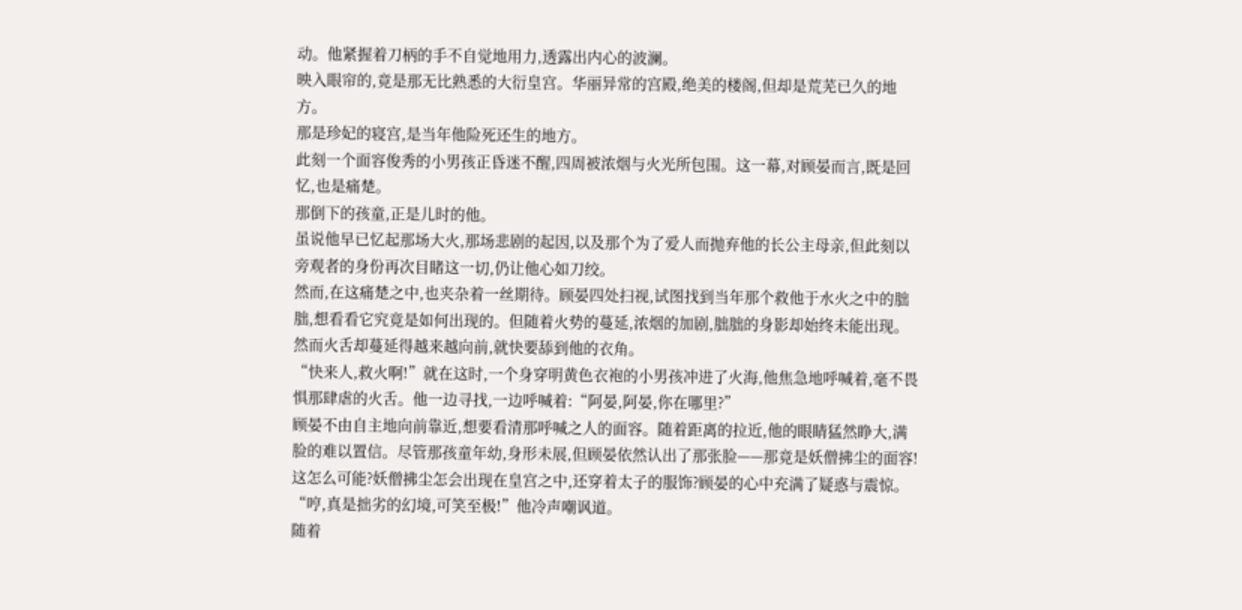动。他紧握着刀柄的手不自觉地用力,透露出内心的波澜。
映入眼帘的,竟是那无比熟悉的大衍皇宫。华丽异常的宫殿,绝美的楼阁,但却是荒芜已久的地方。
那是珍妃的寝宫,是当年他险死还生的地方。
此刻一个面容俊秀的小男孩正昏迷不醒,四周被浓烟与火光所包围。这一幕,对顾晏而言,既是回忆,也是痛楚。
那倒下的孩童,正是儿时的他。
虽说他早已忆起那场大火,那场悲剧的起因,以及那个为了爱人而抛弃他的长公主母亲,但此刻以旁观者的身份再次目睹这一切,仍让他心如刀绞。
然而,在这痛楚之中,也夹杂着一丝期待。顾晏四处扫视,试图找到当年那个救他于水火之中的朏朏,想看看它究竟是如何出现的。但随着火势的蔓延,浓烟的加剧,朏朏的身影却始终未能出现。
然而火舌却蔓延得越来越向前,就快要舔到他的衣角。
“快来人,救火啊!”就在这时,一个身穿明黄色衣袍的小男孩冲进了火海,他焦急地呼喊着,毫不畏惧那肆虐的火舌。他一边寻找,一边呼喊着:“阿晏,阿晏,你在哪里?”
顾晏不由自主地向前靠近,想要看清那呼喊之人的面容。随着距离的拉近,他的眼睛猛然睁大,满脸的难以置信。尽管那孩童年幼,身形未展,但顾晏依然认出了那张脸——那竟是妖僧拂尘的面容!
这怎么可能?妖僧拂尘怎会出现在皇宫之中,还穿着太子的服饰?顾晏的心中充满了疑惑与震惊。“哼,真是拙劣的幻境,可笑至极!”他冷声嘲讽道。
随着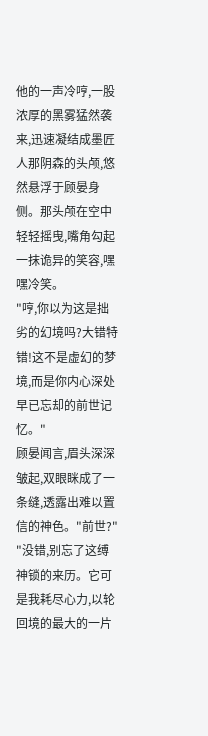他的一声冷哼,一股浓厚的黑雾猛然袭来,迅速凝结成墨匠人那阴森的头颅,悠然悬浮于顾晏身侧。那头颅在空中轻轻摇曳,嘴角勾起一抹诡异的笑容,嘿嘿冷笑。
"哼,你以为这是拙劣的幻境吗?大错特错!这不是虚幻的梦境,而是你内心深处早已忘却的前世记忆。"
顾晏闻言,眉头深深皱起,双眼眯成了一条缝,透露出难以置信的神色。"前世?"
"没错,别忘了这缚神锁的来历。它可是我耗尽心力,以轮回境的最大的一片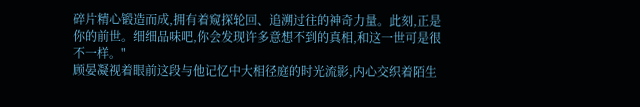碎片精心锻造而成,拥有着窥探轮回、追溯过往的神奇力量。此刻,正是你的前世。细细品味吧,你会发现许多意想不到的真相,和这一世可是很不一样。"
顾晏凝视着眼前这段与他记忆中大相径庭的时光流影,内心交织着陌生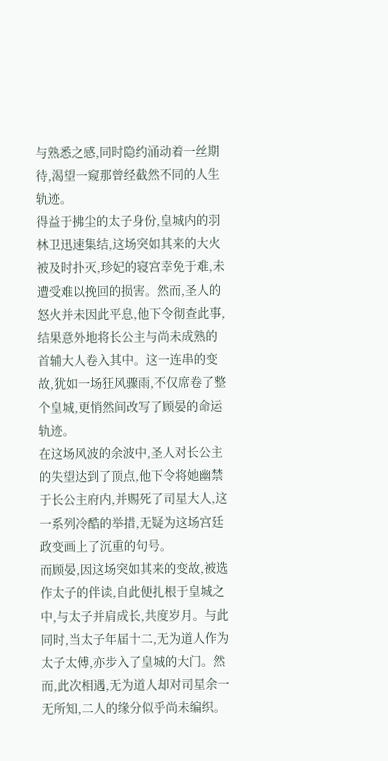与熟悉之感,同时隐约涌动着一丝期待,渴望一窥那曾经截然不同的人生轨迹。
得益于拂尘的太子身份,皇城内的羽林卫迅速集结,这场突如其来的大火被及时扑灭,珍妃的寝宫幸免于难,未遭受难以挽回的损害。然而,圣人的怒火并未因此平息,他下令彻查此事,结果意外地将长公主与尚未成熟的首辅大人卷入其中。这一连串的变故,犹如一场狂风骤雨,不仅席卷了整个皇城,更悄然间改写了顾晏的命运轨迹。
在这场风波的余波中,圣人对长公主的失望达到了顶点,他下令将她幽禁于长公主府内,并赐死了司星大人,这一系列冷酷的举措,无疑为这场宫廷政变画上了沉重的句号。
而顾晏,因这场突如其来的变故,被选作太子的伴读,自此便扎根于皇城之中,与太子并肩成长,共度岁月。与此同时,当太子年届十二,无为道人作为太子太傅,亦步入了皇城的大门。然而,此次相遇,无为道人却对司星余一无所知,二人的缘分似乎尚未编织。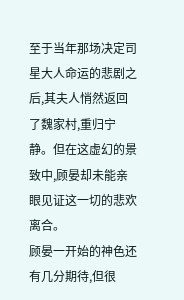至于当年那场决定司星大人命运的悲剧之后,其夫人悄然返回了魏家村,重归宁静。但在这虚幻的景致中,顾晏却未能亲眼见证这一切的悲欢离合。
顾晏一开始的神色还有几分期待,但很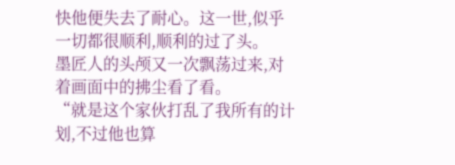快他便失去了耐心。这一世,似乎一切都很顺利,顺利的过了头。
墨匠人的头颅又一次飘荡过来,对着画面中的拂尘看了看。
“就是这个家伙打乱了我所有的计划,不过他也算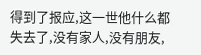得到了报应,这一世他什么都失去了,没有家人,没有朋友,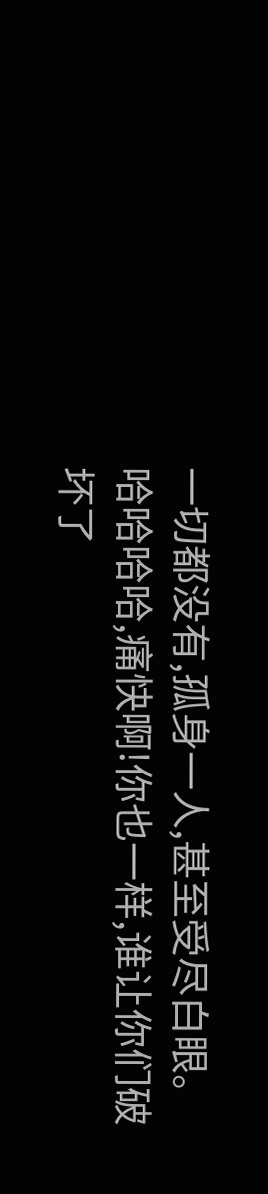一切都没有,孤身一人,甚至受尽白眼。哈哈哈哈,痛快啊!你也一样,谁让你们破坏了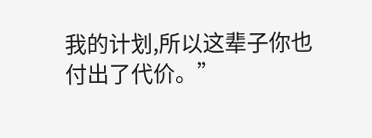我的计划,所以这辈子你也付出了代价。”